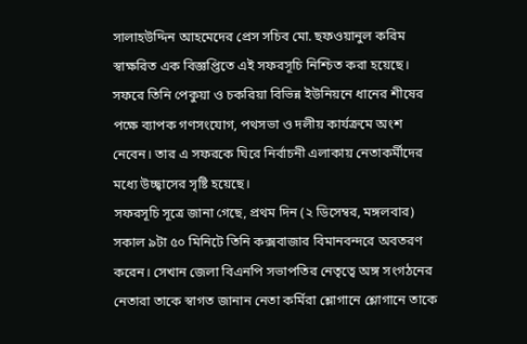সালাহউদ্দিন আহমেদের প্রেস সচিব মো. ছফওয়ানুল করিম স্বাক্ষরিত এক বিজ্ঞপ্তিতে এই সফরসূচি নিশ্চিত করা হয়েছে। সফরে তিনি পেকুয়া ও চকরিয়া বিভিন্ন ইউনিয়নে ধানের শীষের পক্ষে ব্যাপক গণসংযোগ, পথসভা ও দলীয় কার্যক্রমে অংশ নেবেন। তার এ সফরকে ঘিরে নির্বাচনী এলাকায় নেতাকর্মীদের মধ্যে উচ্ছ্বাসের সৃষ্টি হয়েছে।
সফরসূচি সূত্রে জানা গেছে, প্রথম দিন (২ ডিসেম্বর, মঙ্গলবার) সকাল ৯টা ৫০ মিনিটে তিনি কক্সবাজার বিমানবন্দরে অবতরণ করেন। সেখান জেলা বিএনপি সভাপতির নেতৃত্বে অঙ্গ সংগঠনের নেতারা তাকে স্বাগত জানান নেতা কর্মিরা শ্লোগানে শ্লোগানে তাকে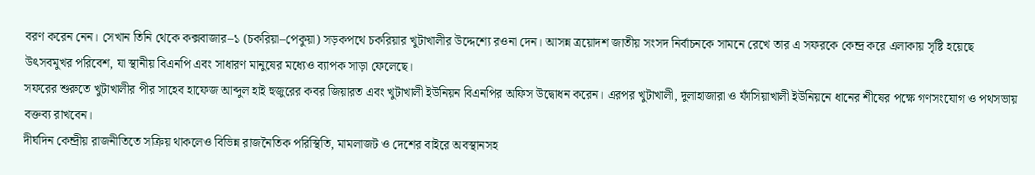বরণ করেন নেন। সেখান তিনি থেকে কক্সবাজার–১ (চকরিয়া–পেকুয়া) সড়কপথে চকরিয়ার খুটাখালীর উদ্দেশ্যে রওনা দেন। আসন্ন ত্রয়োদশ জাতীয় সংসদ নির্বাচনকে সামনে রেখে তার এ সফরকে কেন্দ্র করে এলাকায় সৃষ্টি হয়েছে উৎসবমুখর পরিবেশ, যা স্থানীয় বিএনপি এবং সাধারণ মানুষের মধ্যেও ব্যাপক সাড়া ফেলেছে।
সফরের শুরুতে খুটাখালীর পীর সাহেব হাফেজ আব্দুল হাই হুজুরের কবর জিয়ারত এবং খুটাখালী ইউনিয়ন বিএনপির অফিস উদ্বোধন করেন। এরপর খুটাখালী, দুলাহাজারা ও ফাঁসিয়াখালী ইউনিয়নে ধানের শীষের পক্ষে গণসংযোগ ও পথসভায় বক্তব্য রাখবেন।
দীর্ঘদিন কেন্দ্রীয় রাজনীতিতে সক্রিয় থাকলেও বিভিন্ন রাজনৈতিক পরিস্থিতি, মামলাজট ও দেশের বাইরে অবস্থানসহ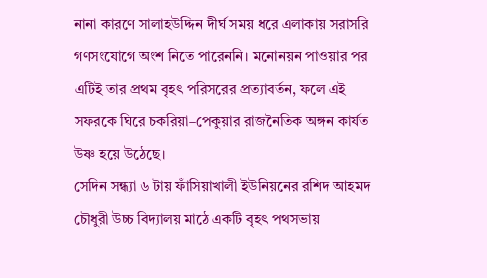নানা কারণে সালাহউদ্দিন দীর্ঘ সময় ধরে এলাকায় সরাসরি গণসংযোগে অংশ নিতে পারেননি। মনোনয়ন পাওয়ার পর এটিই তার প্রথম বৃহৎ পরিসরের প্রত্যাবর্তন, ফলে এই সফরকে ঘিরে চকরিয়া–পেকুয়ার রাজনৈতিক অঙ্গন কার্যত উষ্ণ হয়ে উঠেছে।
সেদিন সন্ধ্যা ৬ টায় ফাঁসিয়াখালী ইউনিয়নের রশিদ আহমদ চৌধুরী উচ্চ বিদ্যালয় মাঠে একটি বৃহৎ পথসভায়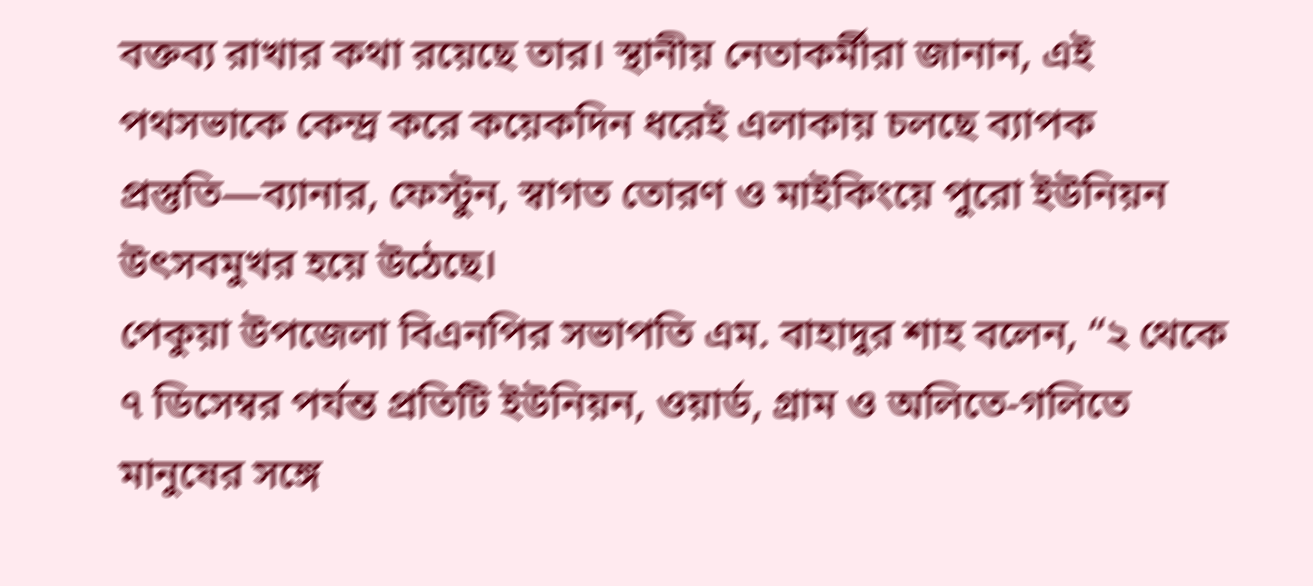বক্তব্য রাখার কথা রয়েছে তার। স্থানীয় নেতাকর্মীরা জানান, এই পথসভাকে কেন্দ্র করে কয়েকদিন ধরেই এলাকায় চলছে ব্যাপক প্রস্তুতি—ব্যানার, ফেস্টুন, স্বাগত তোরণ ও মাইকিংয়ে পুরো ইউনিয়ন উৎসবমুখর হয়ে উঠেছে।
পেকুয়া উপজেলা বিএনপির সভাপতি এম. বাহাদুর শাহ বলেন, “২ থেকে ৭ ডিসেম্বর পর্যন্ত প্রতিটি ইউনিয়ন, ওয়ার্ড, গ্রাম ও অলিতে-গলিতে মানুষের সঙ্গে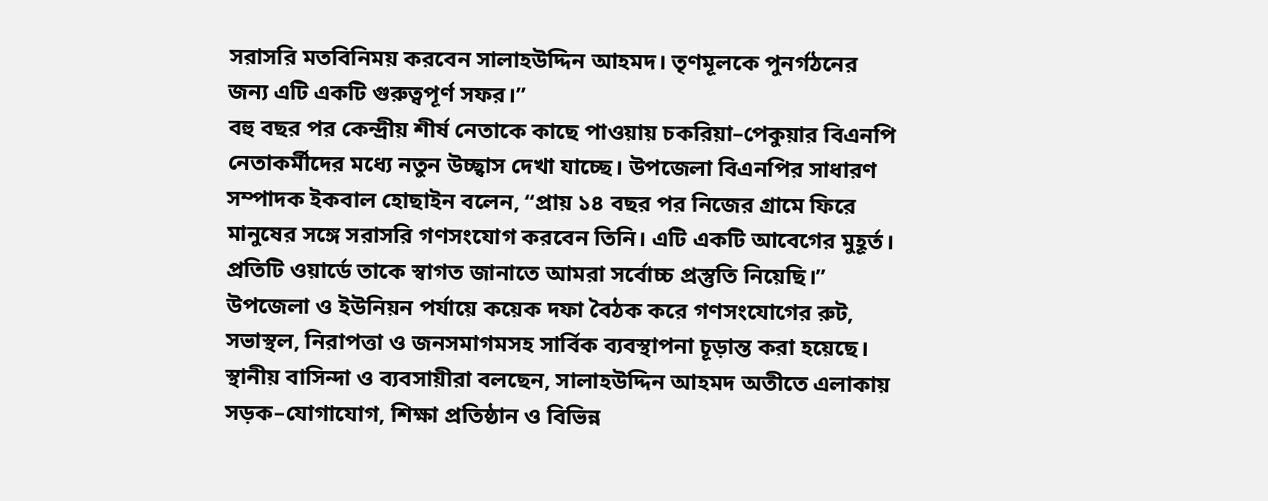সরাসরি মতবিনিময় করবেন সালাহউদ্দিন আহমদ। তৃণমূলকে পুনর্গঠনের জন্য এটি একটি গুরুত্বপূর্ণ সফর।”
বহু বছর পর কেন্দ্রীয় শীর্ষ নেতাকে কাছে পাওয়ায় চকরিয়া–পেকুয়ার বিএনপি নেতাকর্মীদের মধ্যে নতুন উচ্ছ্বাস দেখা যাচ্ছে। উপজেলা বিএনপির সাধারণ সম্পাদক ইকবাল হোছাইন বলেন, “প্রায় ১৪ বছর পর নিজের গ্রামে ফিরে মানুষের সঙ্গে সরাসরি গণসংযোগ করবেন তিনি। এটি একটি আবেগের মুহূর্ত। প্রতিটি ওয়ার্ডে তাকে স্বাগত জানাতে আমরা সর্বোচ্চ প্রস্তুতি নিয়েছি।”
উপজেলা ও ইউনিয়ন পর্যায়ে কয়েক দফা বৈঠক করে গণসংযোগের রুট, সভাস্থল, নিরাপত্তা ও জনসমাগমসহ সার্বিক ব্যবস্থাপনা চূড়ান্ত করা হয়েছে।
স্থানীয় বাসিন্দা ও ব্যবসায়ীরা বলছেন, সালাহউদ্দিন আহমদ অতীতে এলাকায় সড়ক–যোগাযোগ, শিক্ষা প্রতিষ্ঠান ও বিভিন্ন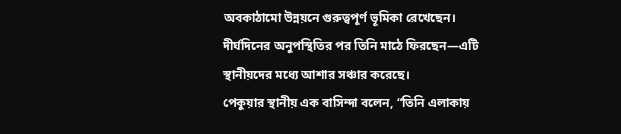অবকাঠামো উন্নয়নে গুরুত্বপূর্ণ ভূমিকা রেখেছেন। দীর্ঘদিনের অনুপস্থিতির পর তিনি মাঠে ফিরছেন—এটি স্থানীয়দের মধ্যে আশার সঞ্চার করেছে।
পেকুয়ার স্থানীয় এক বাসিন্দা বলেন, “তিনি এলাকায়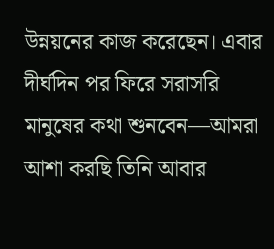উন্নয়নের কাজ করেছেন। এবার দীর্ঘদিন পর ফিরে সরাসরি মানুষের কথা শুনবেন—আমরা আশা করছি তিনি আবার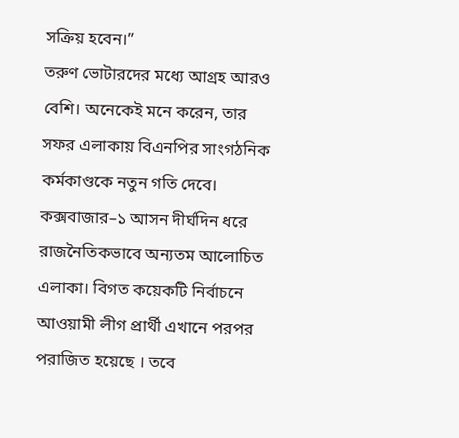সক্রিয় হবেন।”
তরুণ ভোটারদের মধ্যে আগ্রহ আরও বেশি। অনেকেই মনে করেন, তার সফর এলাকায় বিএনপির সাংগঠনিক কর্মকাণ্ডকে নতুন গতি দেবে।
কক্সবাজার–১ আসন দীর্ঘদিন ধরে রাজনৈতিকভাবে অন্যতম আলোচিত এলাকা। বিগত কয়েকটি নির্বাচনে আওয়ামী লীগ প্রার্থী এখানে পরপর পরাজিত হয়েছে । তবে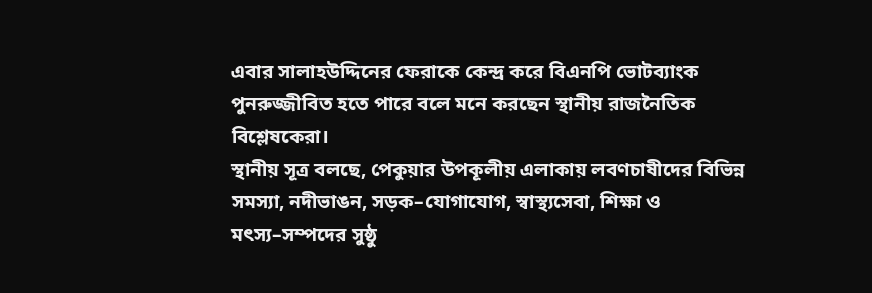এবার সালাহউদ্দিনের ফেরাকে কেন্দ্র করে বিএনপি ভোটব্যাংক পুনরুজ্জীবিত হতে পারে বলে মনে করছেন স্থানীয় রাজনৈতিক বিশ্লেষকেরা।
স্থানীয় সূত্র বলছে, পেকুয়ার উপকূলীয় এলাকায় লবণচাষীদের বিভিন্ন সমস্যা, নদীভাঙন, সড়ক–যোগাযোগ, স্বাস্থ্যসেবা, শিক্ষা ও মৎস্য–সম্পদের সুষ্ঠু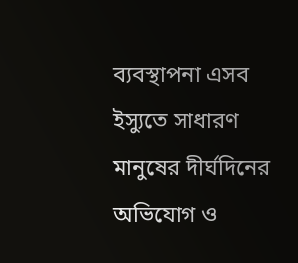ব্যবস্থাপনা এসব ইস্যুতে সাধারণ মানুষের দীর্ঘদিনের অভিযোগ ও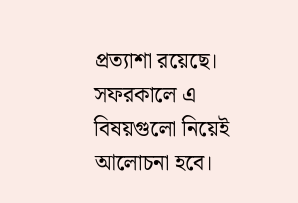প্রত্যাশা রয়েছে। সফরকালে এ বিষয়গুলো নিয়েই আলোচনা হবে।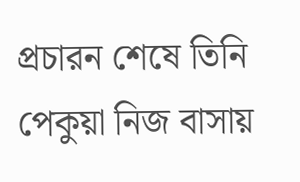প্রচারন শেষে তিনি পেকুয়া নিজ বাসায়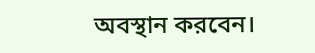অবস্থান করবেন।